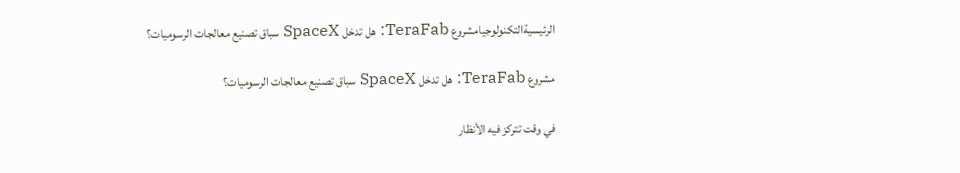الرئيسيةالتكنولوجيامشروع TeraFab: هل تدخل SpaceX سباق تصنيع معالجات الرسوميات؟

مشروع TeraFab: هل تدخل SpaceX سباق تصنيع معالجات الرسوميات؟

في وقت تتركز فيه الأنظار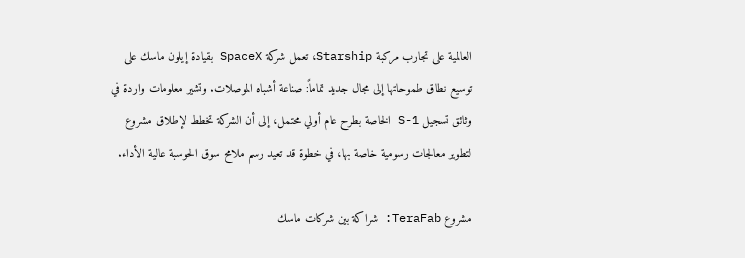العالمية على تجارب مركبة Starship، تعمل شركة SpaceX بقيادة إيلون ماسك على توسيع نطاق طموحاتها إلى مجال جديد تماماً: صناعة أشباه الموصلات. وتشير معلومات واردة في وثائق تسجيل S-1 الخاصة بطرح عام أولي محتمل، إلى أن الشركة تخطط لإطلاق مشروع لتطوير معالجات رسومية خاصة بها، في خطوة قد تعيد رسم ملامح سوق الحوسبة عالية الأداء.

مشروع TeraFab: شراكة بين شركات ماسك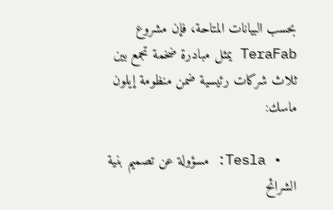بحسب البيانات المتاحة، فإن مشروع TeraFab يمثل مبادرة ضخمة تجمع بين ثلاث شركات رئيسية ضمن منظومة إيلون ماسك:

  • Tesla: مسؤولة عن تصميم بنية الشرائح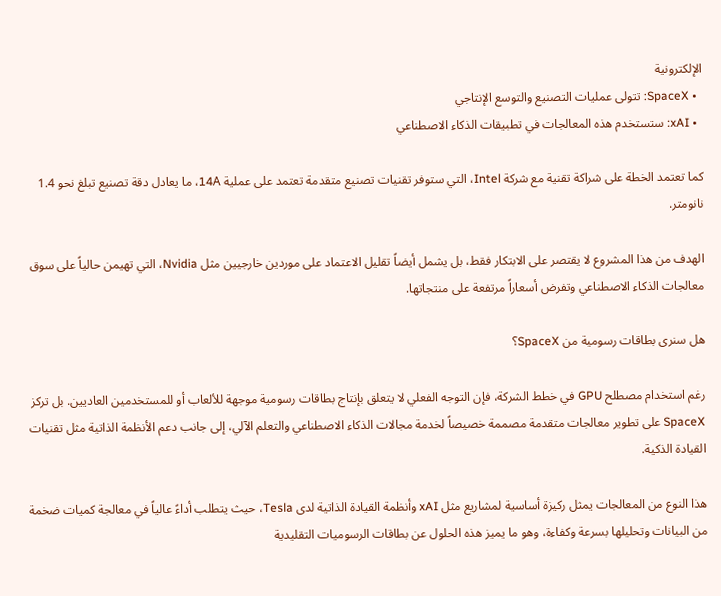الإلكترونية
  • SpaceX: تتولى عمليات التصنيع والتوسع الإنتاجي
  • xAI: ستستخدم هذه المعالجات في تطبيقات الذكاء الاصطناعي

كما تعتمد الخطة على شراكة تقنية مع شركة Intel، التي ستوفر تقنيات تصنيع متقدمة تعتمد على عملية 14A، ما يعادل دقة تصنيع تبلغ نحو 1.4 نانومتر.

الهدف من هذا المشروع لا يقتصر على الابتكار فقط، بل يشمل أيضاً تقليل الاعتماد على موردين خارجيين مثل Nvidia، التي تهيمن حالياً على سوق معالجات الذكاء الاصطناعي وتفرض أسعاراً مرتفعة على منتجاتها.

هل سنرى بطاقات رسومية من SpaceX؟

رغم استخدام مصطلح GPU في خطط الشركة، فإن التوجه الفعلي لا يتعلق بإنتاج بطاقات رسومية موجهة للألعاب أو للمستخدمين العاديين. بل تركز SpaceX على تطوير معالجات متقدمة مصممة خصيصاً لخدمة مجالات الذكاء الاصطناعي والتعلم الآلي، إلى جانب دعم الأنظمة الذاتية مثل تقنيات القيادة الذكية.

هذا النوع من المعالجات يمثل ركيزة أساسية لمشاريع مثل xAI وأنظمة القيادة الذاتية لدى Tesla، حيث يتطلب أداءً عالياً في معالجة كميات ضخمة من البيانات وتحليلها بسرعة وكفاءة، وهو ما يميز هذه الحلول عن بطاقات الرسوميات التقليدية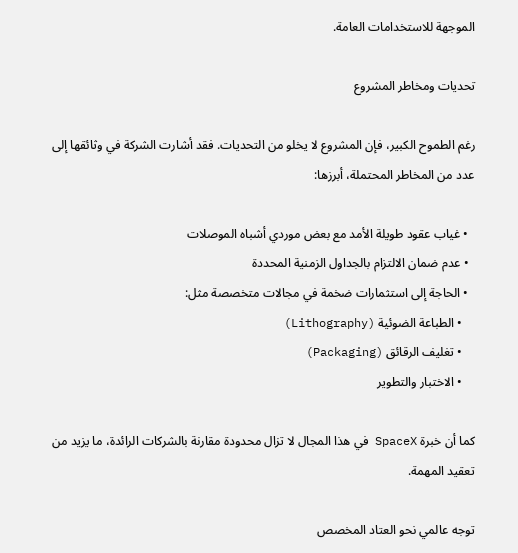الموجهة للاستخدامات العامة.

تحديات ومخاطر المشروع

رغم الطموح الكبير، فإن المشروع لا يخلو من التحديات. فقد أشارت الشركة في وثائقها إلى عدد من المخاطر المحتملة، أبرزها:

  • غياب عقود طويلة الأمد مع بعض موردي أشباه الموصلات
  • عدم ضمان الالتزام بالجداول الزمنية المحددة
  • الحاجة إلى استثمارات ضخمة في مجالات متخصصة مثل:
    • الطباعة الضوئية (Lithography)
    • تغليف الرقائق (Packaging)
    • الاختبار والتطوير

كما أن خبرة SpaceX في هذا المجال لا تزال محدودة مقارنة بالشركات الرائدة، ما يزيد من تعقيد المهمة.

توجه عالمي نحو العتاد المخصص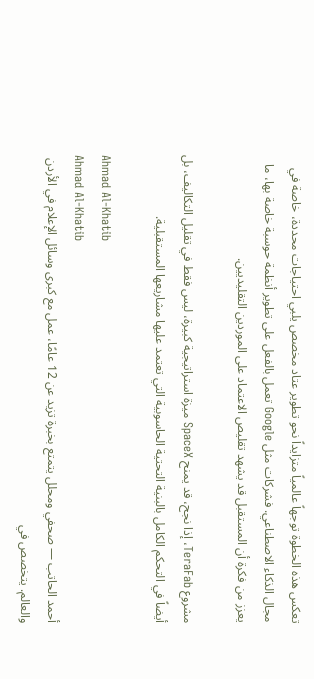تعكس هذه الخطوة توجهاً عالمياً متزايداً نحو تطوير عتاد مخصص يلبي احتياجات محددة، خاصة في مجال الذكاء الاصطناعي. فشركات مثل Google تعمل بالفعل على تطوير أنظمة حوسبة خاصة بها، ما يعزز من فكرة أن المستقبل قد يشهد تقليص الاعتماد على الموردين التقليديين.

مشروع TeraFab، إذا نجح، قد يمنح SpaceX ميزة استراتيجية كبيرة، ليس فقط في تقليل التكاليف، بل أيضاً في التحكم الكامل بالبنية التحتية الحاسوبية التي تعتمد عليها مشاريعها المستقبلية.

Ahmad Al-Khatib
Ahmad Al-Khatib
أحمد الحاتب — صحفي ومحلل يتمتع بخبرة تزيد عن 12 عامًا، عمل مع كبرى وسائل الإعلام في الأردن والعالم. يتخصص في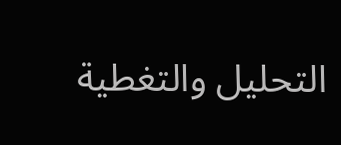التحليل والتغطية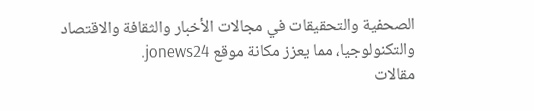الصحفية والتحقيقات في مجالات الأخبار والثقافة والاقتصاد والتكنولوجيا، مما يعزز مكانة موقع jonews24.
مقالات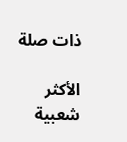ذات صلة

الأكثر شعبية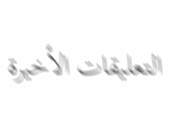التعليقات الأخيرة